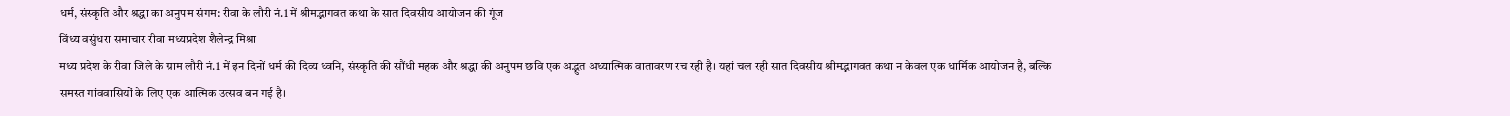धर्म, संस्कृति और श्रद्धा का अनुपम संगम: रीवा के लौरी नं.1 में श्रीमद्भागवत कथा के सात दिवसीय आयोजन की गूंज
विंध्य वसुंधरा समाचार रीवा मध्यप्रदेश शैलेन्द्र मिश्रा
मध्य प्रदेश के रीवा जिले के ग्राम लौरी नं.1 में इन दिनों धर्म की दिव्य ध्वनि, संस्कृति की सौंधी महक और श्रद्धा की अनुपम छवि एक अद्भुत अध्यात्मिक वातावरण रच रही है। यहां चल रही सात दिवसीय श्रीमद्भागवत कथा न केवल एक धार्मिक आयोजन है, बल्कि समस्त गांववासियों के लिए एक आत्मिक उत्सव बन गई है।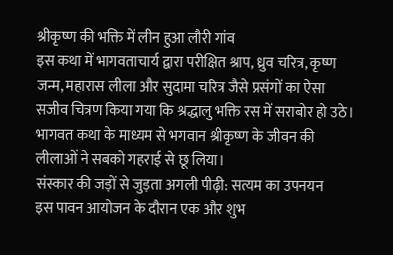श्रीकृष्ण की भक्ति में लीन हुआ लौरी गांव
इस कथा में भागवताचार्य द्वारा परीक्षित श्राप, ध्रुव चरित्र, कृष्ण जन्म, महारास लीला और सुदामा चरित्र जैसे प्रसंगों का ऐसा सजीव चित्रण किया गया कि श्रद्धालु भक्ति रस में सराबोर हो उठे। भागवत कथा के माध्यम से भगवान श्रीकृष्ण के जीवन की लीलाओं ने सबको गहराई से छू लिया।
संस्कार की जड़ों से जुड़ता अगली पीढ़ी: सत्यम का उपनयन
इस पावन आयोजन के दौरान एक और शुभ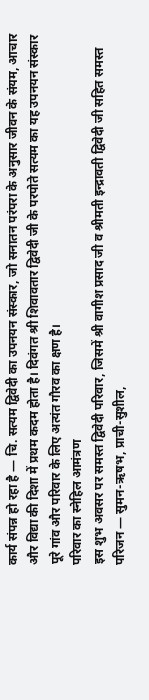कार्य संपन्न हो रहा है — चि. सत्यम द्विवेदी का उपनयन संस्कार, जो सनातन परंपरा के अनुसार जीवन के संयम, आचार और विद्या की दिशा में प्रथम कदम होता है। दिवंगत श्री शिवावतार द्विवेदी जी के परपोते सत्यम का यह उपनयन संस्कार पूरे गांव और परिवार के लिए अत्यंत गौरव का क्षण है।
परिवार का स्नेहिल आमंत्रण
इस शुभ अवसर पर समस्त द्विवेदी परिवार, जिसमें श्री वागीश प्रसाद जी व श्रीमती इन्द्रावती द्विवेदी जी सहित समस्त परिजन — सुमन-ऋषभ, प्राची-सुशील,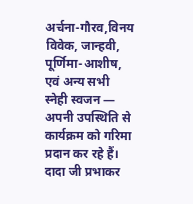अर्चना-गौरव,विनय विवेक, जान्हवी, पूर्णिमा-आशीष, एवं अन्य सभी स्नेही स्वजन — अपनी उपस्थिति से कार्यक्रम को गरिमा प्रदान कर रहे हैं। दादा जी प्रभाकर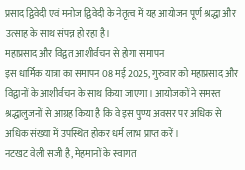प्रसाद द्विवेदी एवं मनोज द्विवेदी के नेतृत्व में यह आयोजन पूर्ण श्रद्धा और उत्साह के साथ संपन्न हो रहा है।
महाप्रसाद और विद्वत आशीर्वचन से होगा समापन
इस धार्मिक यात्रा का समापन 08 मई 2025, गुरुवार को महाप्रसाद और विद्वानों के आशीर्वचन के साथ किया जाएगा। आयोजकों ने समस्त श्रद्धालुजनों से आग्रह किया है कि वे इस पुण्य अवसर पर अधिक से अधिक संख्या में उपस्थित होकर धर्म लाभ प्राप्त करें।
नटखट वेली सजी है, मेहमानों के स्वागत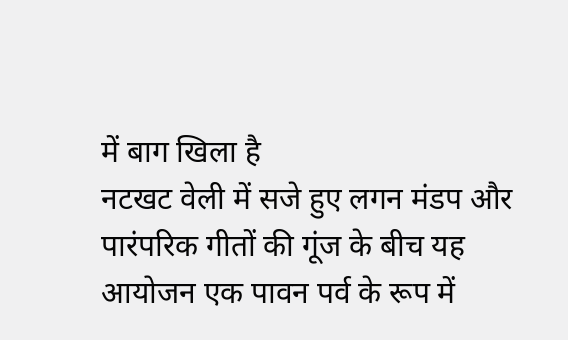में बाग खिला है
नटखट वेली में सजे हुए लगन मंडप और पारंपरिक गीतों की गूंज के बीच यह आयोजन एक पावन पर्व के रूप में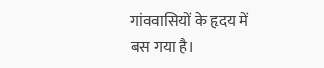गांववासियों के हृदय में बस गया है।